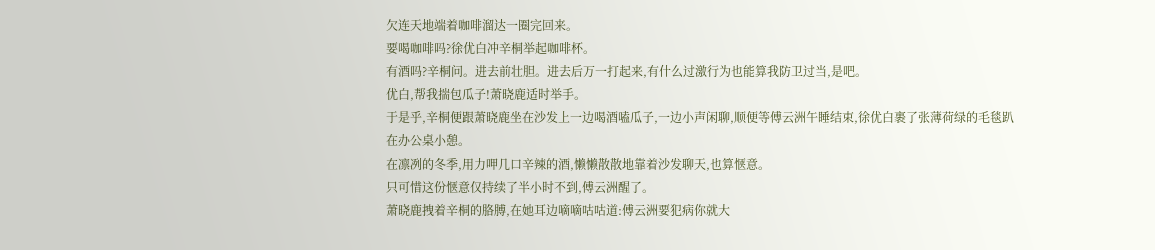欠连天地端着咖啡溜达一圈完回来。
要喝咖啡吗?徐优白冲辛桐举起咖啡杯。
有酒吗?辛桐问。进去前壮胆。进去后万一打起来,有什么过激行为也能算我防卫过当,是吧。
优白,帮我揣包瓜子!萧晓鹿适时举手。
于是乎,辛桐便跟萧晓鹿坐在沙发上一边喝酒嗑瓜子,一边小声闲聊,顺便等傅云洲午睡结束,徐优白裹了张薄荷绿的毛毯趴在办公桌小憩。
在凛冽的冬季,用力呷几口辛辣的酒,懒懒散散地靠着沙发聊天,也算惬意。
只可惜这份惬意仅持续了半小时不到,傅云洲醒了。
萧晓鹿拽着辛桐的胳膊,在她耳边嘀嘀咕咕道:傅云洲要犯病你就大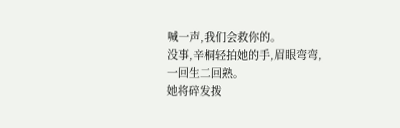喊一声,我们会救你的。
没事,辛桐轻拍她的手,眉眼弯弯,一回生二回熟。
她将碎发拨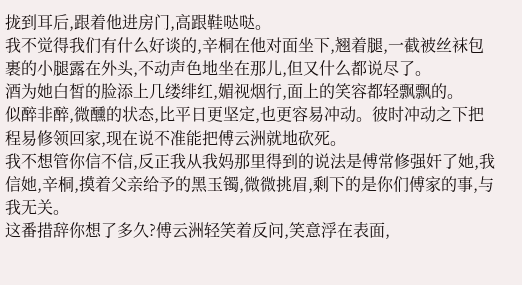拢到耳后,跟着他进房门,高跟鞋哒哒。
我不觉得我们有什么好谈的,辛桐在他对面坐下,翘着腿,一截被丝袜包裹的小腿露在外头,不动声色地坐在那儿,但又什么都说尽了。
酒为她白皙的脸添上几缕绯红,媚视烟行,面上的笑容都轻飘飘的。
似醉非醉,微醺的状态,比平日更坚定,也更容易冲动。彼时冲动之下把程易修领回家,现在说不准能把傅云洲就地砍死。
我不想管你信不信,反正我从我妈那里得到的说法是傅常修强奸了她,我信她,辛桐,摸着父亲给予的黑玉镯,微微挑眉,剩下的是你们傅家的事,与我无关。
这番措辞你想了多久?傅云洲轻笑着反问,笑意浮在表面,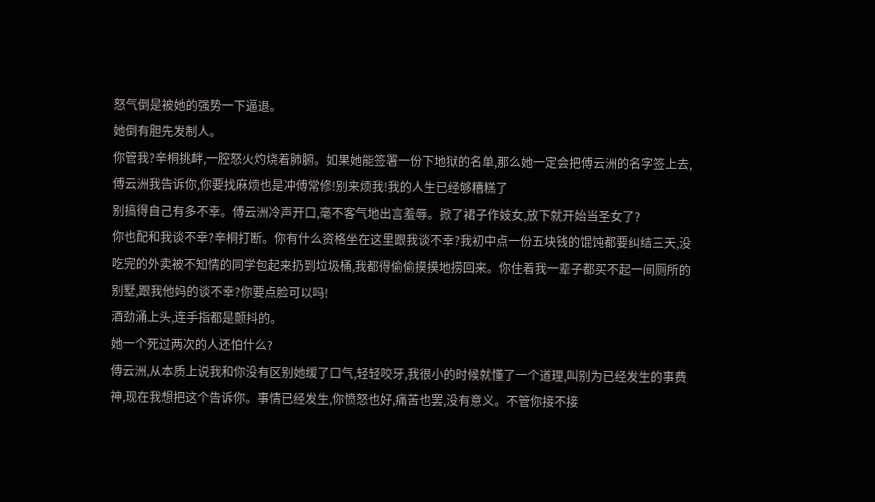怒气倒是被她的强势一下逼退。
她倒有胆先发制人。
你管我?辛桐挑衅,一腔怒火灼烧着肺腑。如果她能签署一份下地狱的名单,那么她一定会把傅云洲的名字签上去,傅云洲我告诉你,你要找麻烦也是冲傅常修!别来烦我!我的人生已经够糟糕了
别搞得自己有多不幸。傅云洲冷声开口,毫不客气地出言羞辱。掀了裙子作妓女,放下就开始当圣女了?
你也配和我谈不幸?辛桐打断。你有什么资格坐在这里跟我谈不幸?我初中点一份五块钱的馄饨都要纠结三天,没吃完的外卖被不知情的同学包起来扔到垃圾桶,我都得偷偷摸摸地捞回来。你住着我一辈子都买不起一间厕所的别墅,跟我他妈的谈不幸?你要点脸可以吗!
酒劲涌上头,连手指都是颤抖的。
她一个死过两次的人还怕什么?
傅云洲,从本质上说我和你没有区别她缓了口气,轻轻咬牙,我很小的时候就懂了一个道理,叫别为已经发生的事费神,现在我想把这个告诉你。事情已经发生,你愤怒也好,痛苦也罢,没有意义。不管你接不接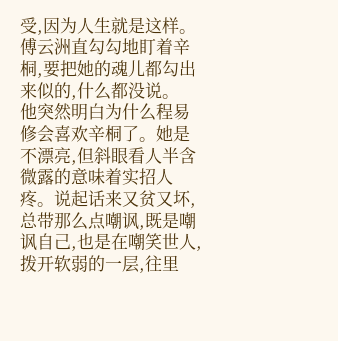受,因为人生就是这样。
傅云洲直勾勾地盯着辛桐,要把她的魂儿都勾出来似的,什么都没说。
他突然明白为什么程易修会喜欢辛桐了。她是不漂亮,但斜眼看人半含微露的意味着实招人疼。说起话来又贫又坏,总带那么点嘲讽,既是嘲讽自己,也是在嘲笑世人,
拨开软弱的一层,往里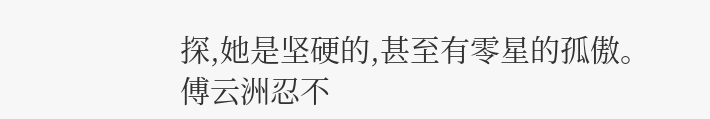探,她是坚硬的,甚至有零星的孤傲。
傅云洲忍不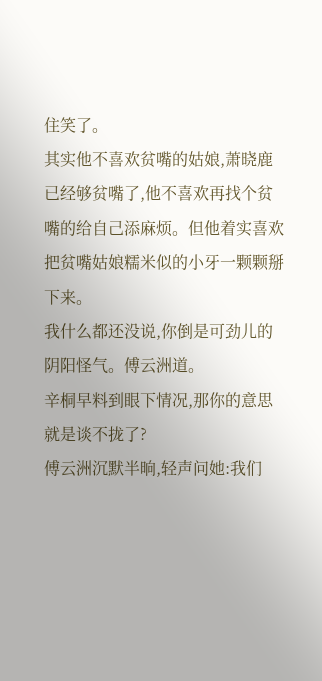住笑了。
其实他不喜欢贫嘴的姑娘,萧晓鹿已经够贫嘴了,他不喜欢再找个贫嘴的给自己添麻烦。但他着实喜欢把贫嘴姑娘糯米似的小牙一颗颗掰下来。
我什么都还没说,你倒是可劲儿的阴阳怪气。傅云洲道。
辛桐早料到眼下情况,那你的意思就是谈不拢了?
傅云洲沉默半晌,轻声问她:我们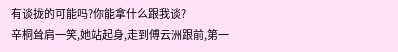有谈拢的可能吗?你能拿什么跟我谈?
辛桐耸肩一笑,她站起身,走到傅云洲跟前,第一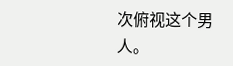次俯视这个男人。